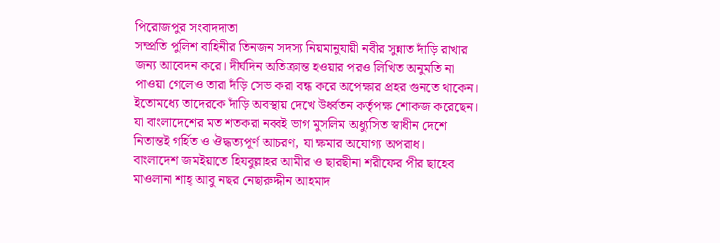পিরোজপুর সংবাদদাতা
সম্প্রতি পুলিশ বাহিনীর তিনজন সদস্য নিয়মানুযায়ী নবীর সুন্নাত দাঁড়ি রাখার জন্য আবেদন করে। দীর্ঘদিন অতিক্রান্ত হওয়ার পরও লিখিত অনুমতি না পাওয়া গেলেও তারা দঁড়ি সেভ করা বন্ধ করে অপেক্ষার প্রহর গুনতে থাকেন। ইতোমধ্যে তাদেরকে দাঁড়ি অবস্থায় দেখে উর্ধ্বতন কর্তৃপক্ষ শোকজ করেছেন। যা বাংলাদেশের মত শতকরা নব্বই ভাগ মুসলিম অধ্যুসিত স্বাধীন দেশে নিতান্তই গর্হিত ও ঔদ্ধত্যপূর্ণ আচরণ, যা ক্ষমার অযোগ্য অপরাধ।
বাংলাদেশ জমইয়াতে হিযবুল্লাহর আমীর ও ছারছীনা শরীফের পীর ছাহেব মাওলানা শাহ্ আবু নছর নেছারুদ্দীন আহমাদ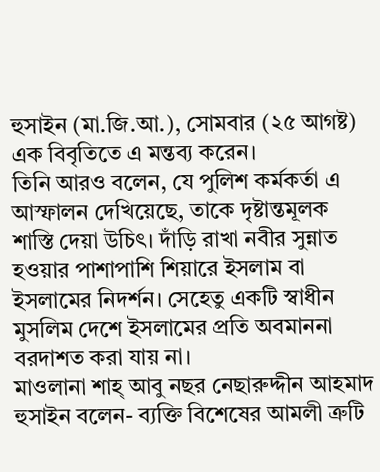হুসাইন (মা.জি.আ.), সোমবার (২৫ আগষ্ট) এক বিবৃতিতে এ মন্তব্য করেন।
তিনি আরও বলেন, যে পুলিশ কর্মকর্তা এ আস্ফালন দেখিয়েছে, তাকে দৃষ্টান্তমূলক শাস্তি দেয়া উচিৎ। দাঁড়ি রাখা নবীর সুন্নাত হওয়ার পাশাপাশি শিয়ারে ইসলাম বা ইসলামের নিদর্শন। সেহেতু একটি স্বাধীন মুসলিম দেশে ইসলামের প্রতি অবমাননা বরদাশত করা যায় না।
মাওলানা শাহ্ আবু নছর নেছারুদ্দীন আহমাদ হুসাইন বলেন- ব্যক্তি বিশেষের আমলী ত্রুটি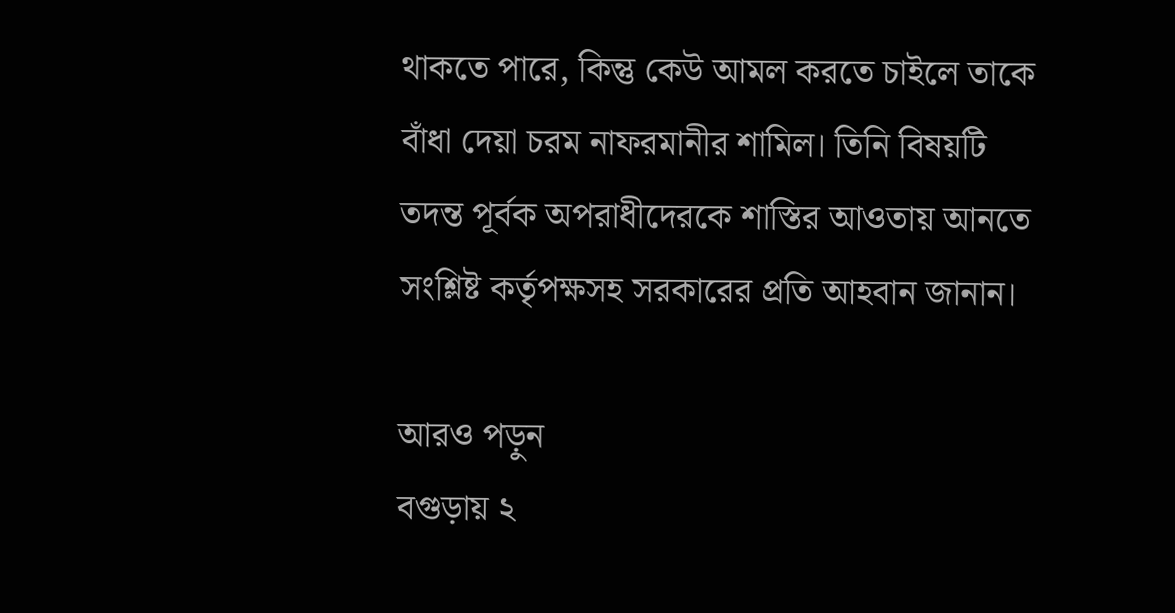থাকতে পারে, কিন্তু কেউ আমল করতে চাইলে তাকে বাঁধা দেয়া চরম নাফরমানীর শামিল। তিনি বিষয়টি তদন্ত পূর্বক অপরাধীদেরকে শাস্তির আওতায় আনতে সংশ্লিষ্ট কর্তৃপক্ষসহ সরকারের প্রতি আহবান জানান।

আরও পড়ুন
বগুড়ায় ২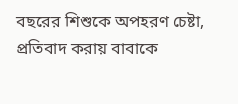বছরের শিশুকে অপহরণ চেষ্টা, প্রতিবাদ করায় বাবাকে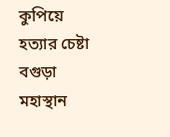কুপিয়ে হত্যার চেষ্টা
বগুড়া মহাস্থান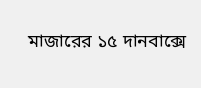মাজারের ১৫ দানবাক্সে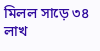মিলল সাড়ে ৩৪ লাখ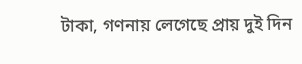টাকা, গণনায় লেগেছে প্রায় দুই দিন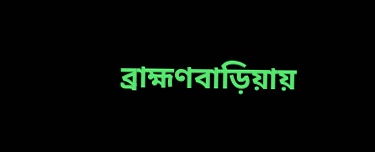ব্রাহ্মণবাড়িয়ায়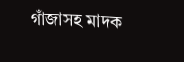গাঁজাসহ মাদক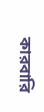কারবারি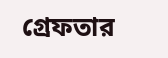গ্রেফতার